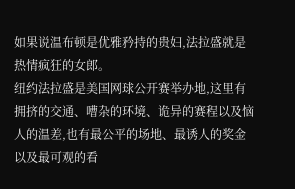如果说温布顿是优雅矜持的贵妇,法拉盛就是热情疯狂的女郎。
纽约法拉盛是美国网球公开赛举办地,这里有拥挤的交通、嘈杂的环境、诡异的赛程以及恼人的温差,也有最公平的场地、最诱人的奖金以及最可观的看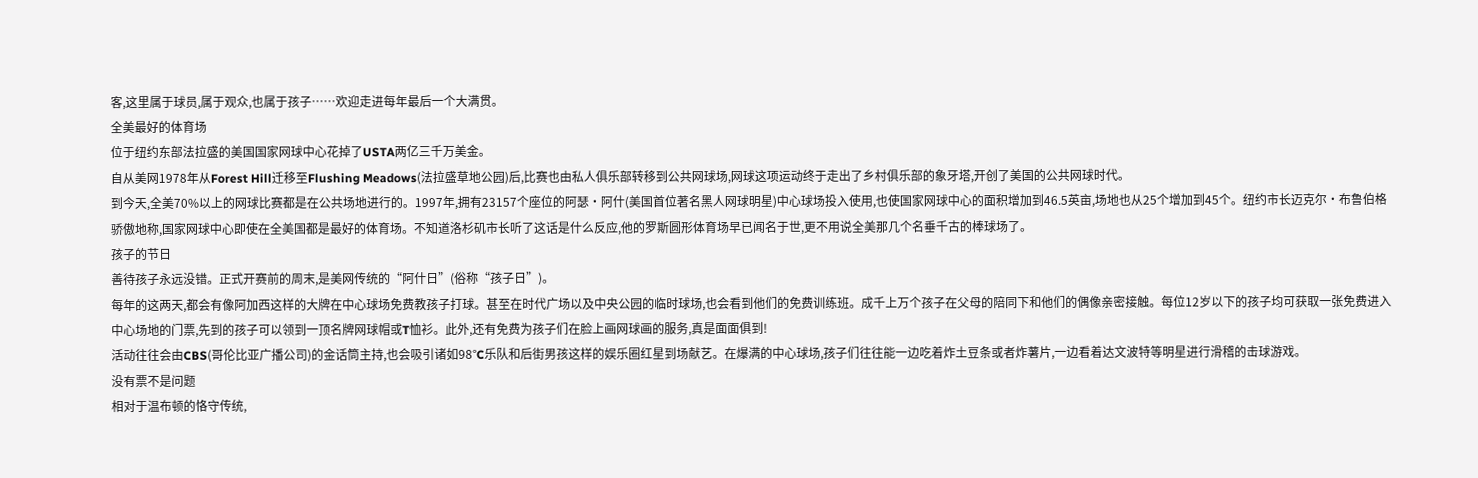客,这里属于球员,属于观众,也属于孩子……欢迎走进每年最后一个大满贯。
全美最好的体育场
位于纽约东部法拉盛的美国国家网球中心花掉了USTA两亿三千万美金。
自从美网1978年从Forest Hill迁移至Flushing Meadows(法拉盛草地公园)后,比赛也由私人俱乐部转移到公共网球场,网球这项运动终于走出了乡村俱乐部的象牙塔,开创了美国的公共网球时代。
到今天,全美70%以上的网球比赛都是在公共场地进行的。1997年,拥有23157个座位的阿瑟·阿什(美国首位著名黑人网球明星)中心球场投入使用,也使国家网球中心的面积增加到46.5英亩,场地也从25个增加到45个。纽约市长迈克尔·布鲁伯格骄傲地称,国家网球中心即使在全美国都是最好的体育场。不知道洛杉矶市长听了这话是什么反应,他的罗斯圆形体育场早已闻名于世,更不用说全美那几个名垂千古的棒球场了。
孩子的节日
善待孩子永远没错。正式开赛前的周末,是美网传统的“阿什日”(俗称“孩子日”)。
每年的这两天,都会有像阿加西这样的大牌在中心球场免费教孩子打球。甚至在时代广场以及中央公园的临时球场,也会看到他们的免费训练班。成千上万个孩子在父母的陪同下和他们的偶像亲密接触。每位12岁以下的孩子均可获取一张免费进入中心场地的门票,先到的孩子可以领到一顶名牌网球帽或T恤衫。此外,还有免费为孩子们在脸上画网球画的服务,真是面面俱到!
活动往往会由CBS(哥伦比亚广播公司)的金话筒主持,也会吸引诸如98°C乐队和后街男孩这样的娱乐圈红星到场献艺。在爆满的中心球场,孩子们往往能一边吃着炸土豆条或者炸薯片,一边看着达文波特等明星进行滑稽的击球游戏。
没有票不是问题
相对于温布顿的恪守传统,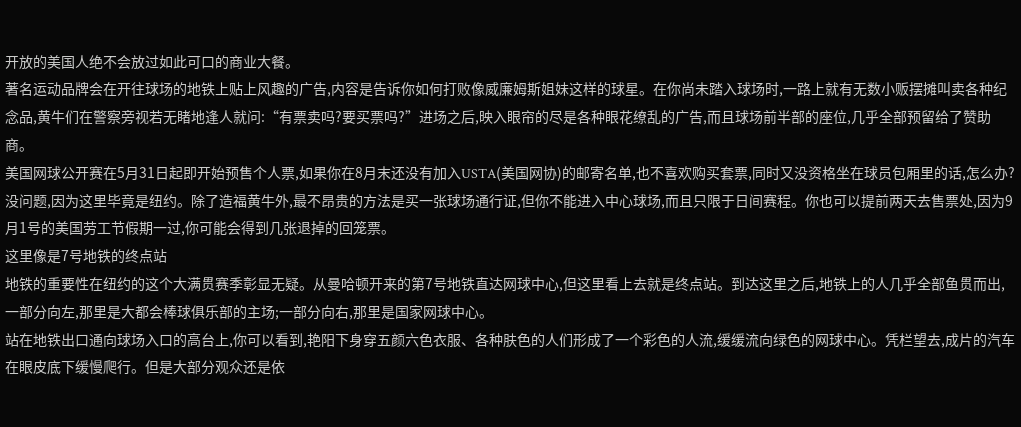开放的美国人绝不会放过如此可口的商业大餐。
著名运动品牌会在开往球场的地铁上贴上风趣的广告,内容是告诉你如何打败像威廉姆斯姐妹这样的球星。在你尚未踏入球场时,一路上就有无数小贩摆摊叫卖各种纪念品,黄牛们在警察旁视若无睹地逢人就问:“有票卖吗?要买票吗?”进场之后,映入眼帘的尽是各种眼花缭乱的广告,而且球场前半部的座位,几乎全部预留给了赞助商。
美国网球公开赛在5月31日起即开始预售个人票,如果你在8月末还没有加入USTA(美国网协)的邮寄名单,也不喜欢购买套票,同时又没资格坐在球员包厢里的话,怎么办?没问题,因为这里毕竟是纽约。除了造福黄牛外,最不昂贵的方法是买一张球场通行证,但你不能进入中心球场,而且只限于日间赛程。你也可以提前两天去售票处,因为9月1号的美国劳工节假期一过,你可能会得到几张退掉的回笼票。
这里像是7号地铁的终点站
地铁的重要性在纽约的这个大满贯赛季彰显无疑。从曼哈顿开来的第7号地铁直达网球中心,但这里看上去就是终点站。到达这里之后,地铁上的人几乎全部鱼贯而出,一部分向左,那里是大都会棒球俱乐部的主场;一部分向右,那里是国家网球中心。
站在地铁出口通向球场入口的高台上,你可以看到,艳阳下身穿五颜六色衣服、各种肤色的人们形成了一个彩色的人流,缓缓流向绿色的网球中心。凭栏望去,成片的汽车在眼皮底下缓慢爬行。但是大部分观众还是依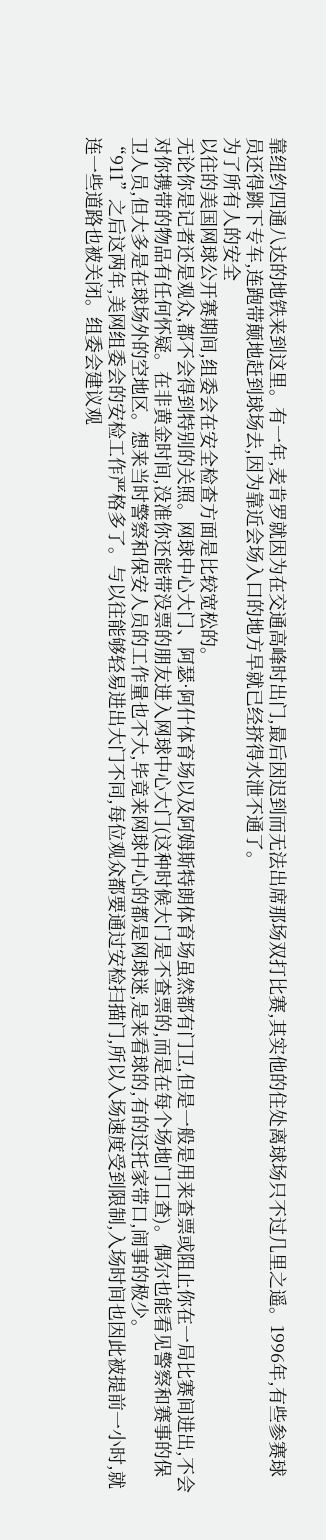靠纽约四通八达的地铁来到这里。有一年,麦肯罗就因为在交通高峰时出门,最后因迟到而无法出席那场双打比赛,其实他的住处离球场只不过几里之遥。1996年,有些参赛球员还得跳下专车,连跑带颠地赶到球场去,因为靠近会场入口的地方早就已经挤得水泄不通了。
为了所有人的安全
以往的美国网球公开赛期间,组委会在安全检查方面是比较宽松的。
无论你是记者还是观众,都不会得到特别的关照。网球中心大门、阿瑟·阿什体育场以及阿姆斯特朗体育场虽然都有门卫,但是一般是用来查票或阻止你在一局比赛间进出,不会对你携带的物品有任何怀疑。在非黄金时间,没准你还能带没票的朋友进入网球中心大门(这种时候大门是不查票的,而是在每个场地门口查)。偶尔也能看见警察和赛事的保卫人员,但大多是在球场外的空地区。想来当时警察和保安人员的工作量也不大,毕竟来网球中心的都是网球迷,是来看球的,有的还托家带口,闹事的极少。
“911”之后这两年,美网组委会的安检工作严格多了。与以往能够轻易进出大门不同,每位观众都要通过安检扫描门,所以入场速度受到限制,入场时间也因此被提前一小时,就连一些道路也被关闭。组委会建议观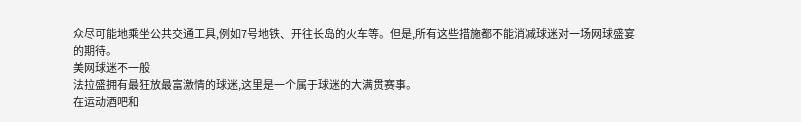众尽可能地乘坐公共交通工具,例如7号地铁、开往长岛的火车等。但是,所有这些措施都不能消减球迷对一场网球盛宴的期待。
美网球迷不一般
法拉盛拥有最狂放最富激情的球迷,这里是一个属于球迷的大满贯赛事。
在运动酒吧和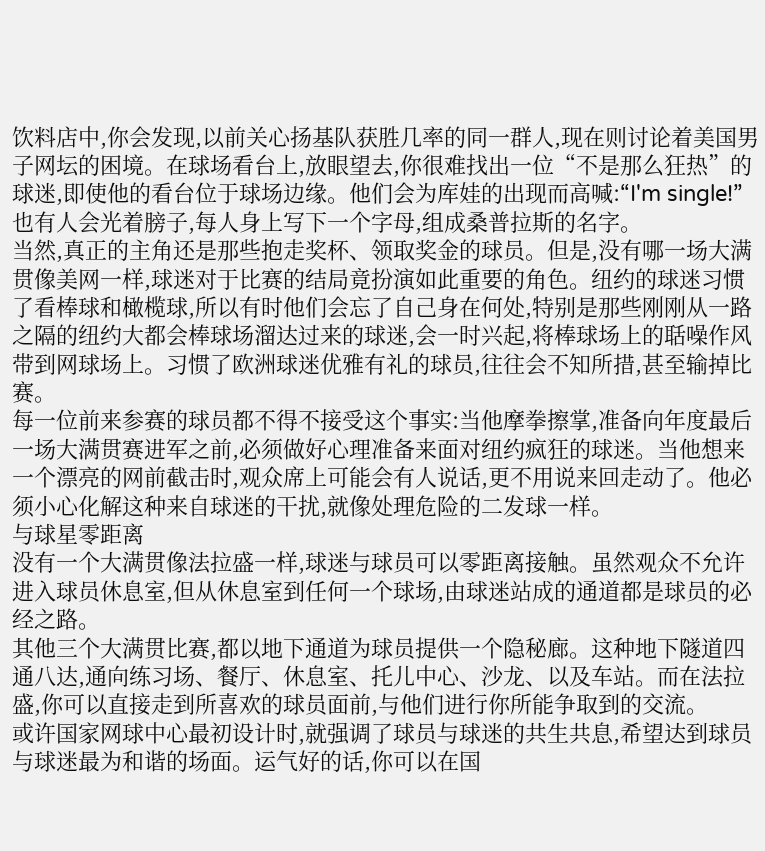饮料店中,你会发现,以前关心扬基队获胜几率的同一群人,现在则讨论着美国男子网坛的困境。在球场看台上,放眼望去,你很难找出一位“不是那么狂热”的球迷,即使他的看台位于球场边缘。他们会为库娃的出现而高喊:“I'm single!”也有人会光着膀子,每人身上写下一个字母,组成桑普拉斯的名字。
当然,真正的主角还是那些抱走奖杯、领取奖金的球员。但是,没有哪一场大满贯像美网一样,球迷对于比赛的结局竟扮演如此重要的角色。纽约的球迷习惯了看棒球和橄榄球,所以有时他们会忘了自己身在何处,特别是那些刚刚从一路之隔的纽约大都会棒球场溜达过来的球迷,会一时兴起,将棒球场上的聒噪作风带到网球场上。习惯了欧洲球迷优雅有礼的球员,往往会不知所措,甚至输掉比赛。
每一位前来参赛的球员都不得不接受这个事实:当他摩拳擦掌,准备向年度最后一场大满贯赛进军之前,必须做好心理准备来面对纽约疯狂的球迷。当他想来一个漂亮的网前截击时,观众席上可能会有人说话,更不用说来回走动了。他必须小心化解这种来自球迷的干扰,就像处理危险的二发球一样。
与球星零距离
没有一个大满贯像法拉盛一样,球迷与球员可以零距离接触。虽然观众不允许进入球员休息室,但从休息室到任何一个球场,由球迷站成的通道都是球员的必经之路。
其他三个大满贯比赛,都以地下通道为球员提供一个隐秘廊。这种地下隧道四通八达,通向练习场、餐厅、休息室、托儿中心、沙龙、以及车站。而在法拉盛,你可以直接走到所喜欢的球员面前,与他们进行你所能争取到的交流。
或许国家网球中心最初设计时,就强调了球员与球迷的共生共息,希望达到球员与球迷最为和谐的场面。运气好的话,你可以在国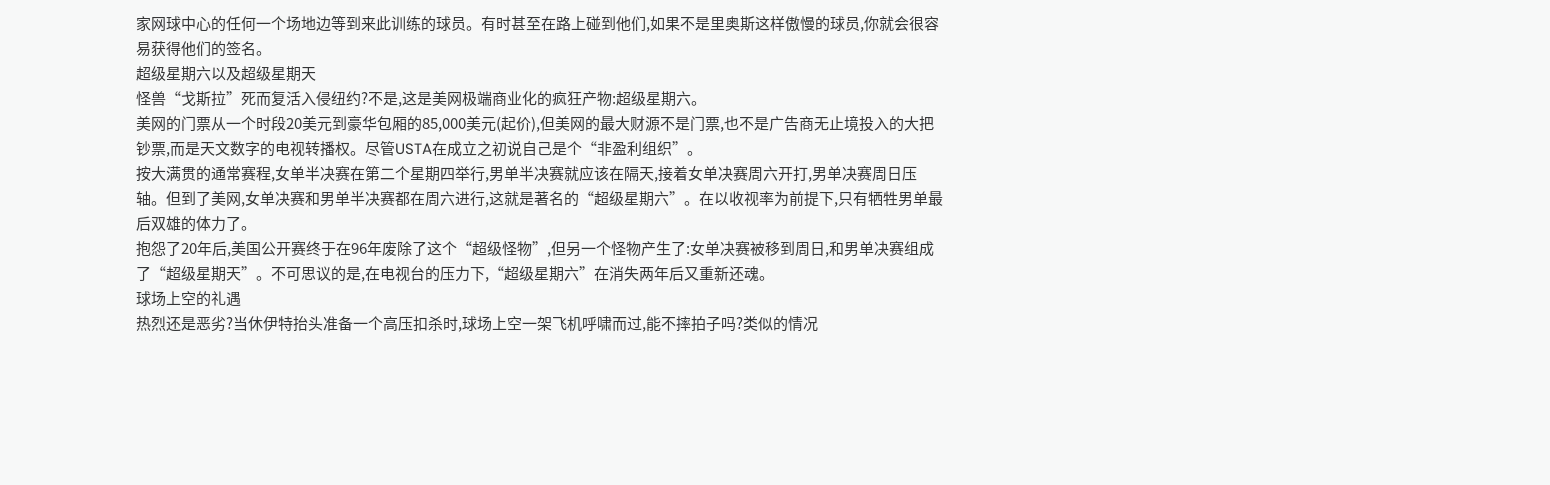家网球中心的任何一个场地边等到来此训练的球员。有时甚至在路上碰到他们,如果不是里奥斯这样傲慢的球员,你就会很容易获得他们的签名。
超级星期六以及超级星期天
怪兽“戈斯拉”死而复活入侵纽约?不是,这是美网极端商业化的疯狂产物:超级星期六。
美网的门票从一个时段20美元到豪华包厢的85,000美元(起价),但美网的最大财源不是门票,也不是广告商无止境投入的大把钞票,而是天文数字的电视转播权。尽管USTA在成立之初说自己是个“非盈利组织”。
按大满贯的通常赛程,女单半决赛在第二个星期四举行,男单半决赛就应该在隔天,接着女单决赛周六开打,男单决赛周日压轴。但到了美网,女单决赛和男单半决赛都在周六进行,这就是著名的“超级星期六”。在以收视率为前提下,只有牺牲男单最后双雄的体力了。
抱怨了20年后,美国公开赛终于在96年废除了这个“超级怪物”,但另一个怪物产生了:女单决赛被移到周日,和男单决赛组成了“超级星期天”。不可思议的是,在电视台的压力下,“超级星期六”在消失两年后又重新还魂。
球场上空的礼遇
热烈还是恶劣?当休伊特抬头准备一个高压扣杀时,球场上空一架飞机呼啸而过,能不摔拍子吗?类似的情况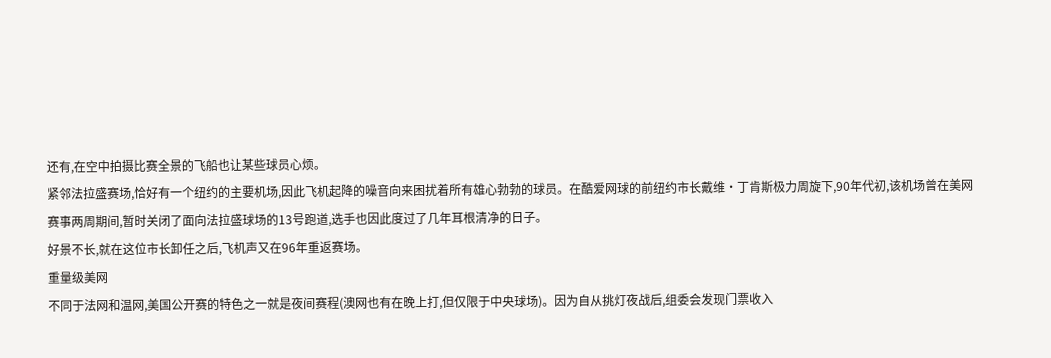还有,在空中拍摄比赛全景的飞船也让某些球员心烦。
紧邻法拉盛赛场,恰好有一个纽约的主要机场,因此飞机起降的噪音向来困扰着所有雄心勃勃的球员。在酷爱网球的前纽约市长戴维·丁肯斯极力周旋下,90年代初,该机场曾在美网赛事两周期间,暂时关闭了面向法拉盛球场的13号跑道,选手也因此度过了几年耳根清净的日子。
好景不长,就在这位市长卸任之后,飞机声又在96年重返赛场。
重量级美网
不同于法网和温网,美国公开赛的特色之一就是夜间赛程(澳网也有在晚上打,但仅限于中央球场)。因为自从挑灯夜战后,组委会发现门票收入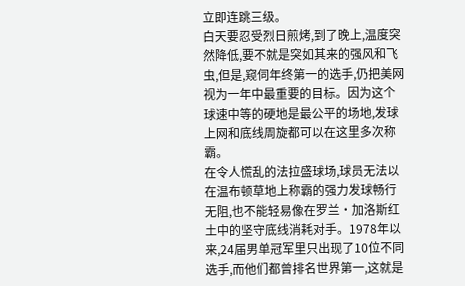立即连跳三级。
白天要忍受烈日煎烤,到了晚上,温度突然降低,要不就是突如其来的强风和飞虫,但是,窥伺年终第一的选手,仍把美网视为一年中最重要的目标。因为这个球速中等的硬地是最公平的场地,发球上网和底线周旋都可以在这里多次称霸。
在令人慌乱的法拉盛球场,球员无法以在温布顿草地上称霸的强力发球畅行无阻,也不能轻易像在罗兰·加洛斯红土中的坚守底线消耗对手。1978年以来,24届男单冠军里只出现了10位不同选手,而他们都曾排名世界第一,这就是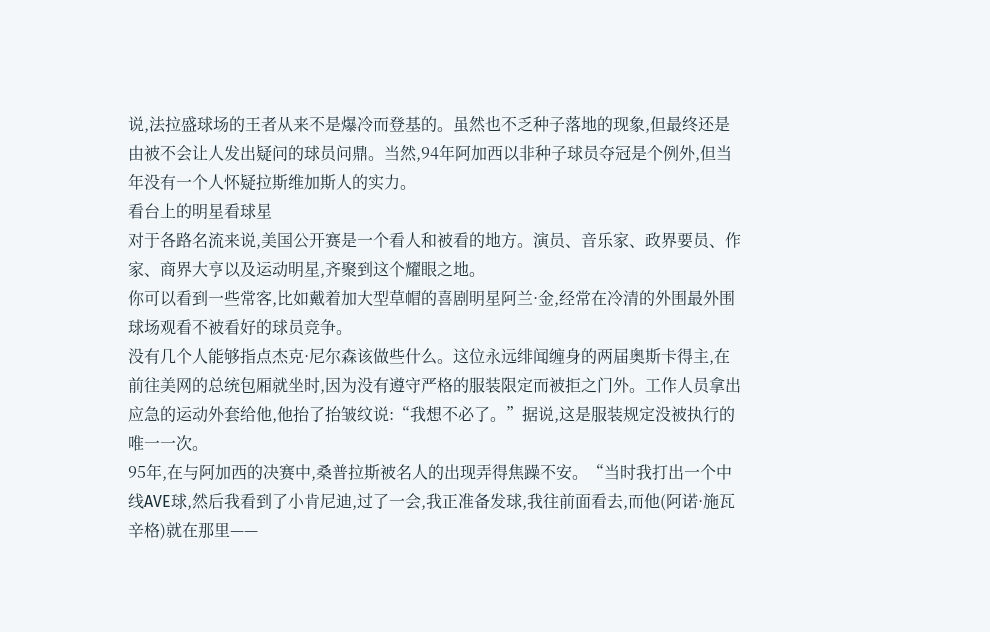说,法拉盛球场的王者从来不是爆冷而登基的。虽然也不乏种子落地的现象,但最终还是由被不会让人发出疑问的球员问鼎。当然,94年阿加西以非种子球员夺冠是个例外,但当年没有一个人怀疑拉斯维加斯人的实力。
看台上的明星看球星
对于各路名流来说,美国公开赛是一个看人和被看的地方。演员、音乐家、政界要员、作家、商界大亨以及运动明星,齐聚到这个耀眼之地。
你可以看到一些常客,比如戴着加大型草帽的喜剧明星阿兰·金,经常在冷清的外围最外围球场观看不被看好的球员竞争。
没有几个人能够指点杰克·尼尔森该做些什么。这位永远绯闻缠身的两届奥斯卡得主,在前往美网的总统包厢就坐时,因为没有遵守严格的服装限定而被拒之门外。工作人员拿出应急的运动外套给他,他抬了抬皱纹说:“我想不必了。”据说,这是服装规定没被执行的唯一一次。
95年,在与阿加西的决赛中,桑普拉斯被名人的出现弄得焦躁不安。“当时我打出一个中线AVE球,然后我看到了小肯尼迪,过了一会,我正准备发球,我往前面看去,而他(阿诺·施瓦辛格)就在那里——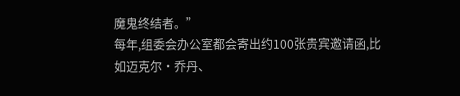魔鬼终结者。”
每年,组委会办公室都会寄出约100张贵宾邀请函,比如迈克尔·乔丹、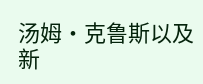汤姆·克鲁斯以及新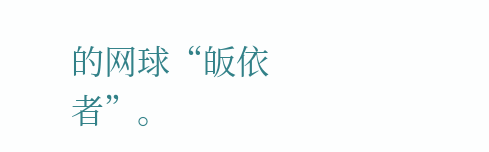的网球“皈依者”。